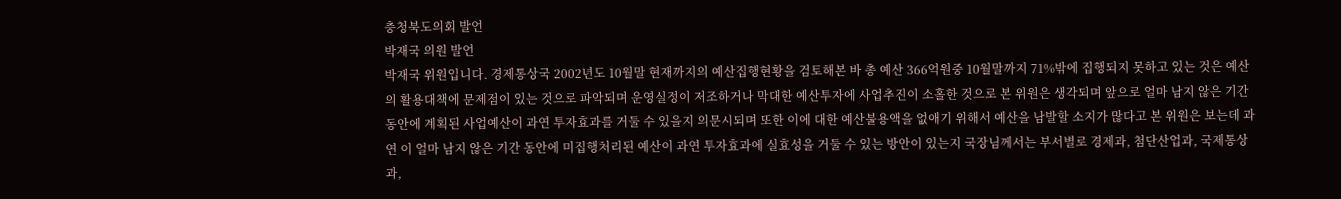충청북도의회 발언
박재국 의원 발언
박재국 위원입니다. 경제통상국 2002년도 10월말 현재까지의 예산집행현황을 검토해본 바 총 예산 366억원중 10월말까지 71%밖에 집행되지 못하고 있는 것은 예산의 활용대책에 문제점이 있는 것으로 파악되며 운영실정이 저조하거나 막대한 예산투자에 사업추진이 소홀한 것으로 본 위원은 생각되며 앞으로 얼마 남지 않은 기간 동안에 계획된 사업예산이 과연 투자효과를 거둘 수 있을지 의문시되며 또한 이에 대한 예산불용액을 없애기 위해서 예산을 남발할 소지가 많다고 본 위원은 보는데 과연 이 얼마 남지 않은 기간 동안에 미집행처리된 예산이 과연 투자효과에 실효성을 거둘 수 있는 방안이 있는지 국장님께서는 부서별로 경제과, 첨단산업과, 국제통상과,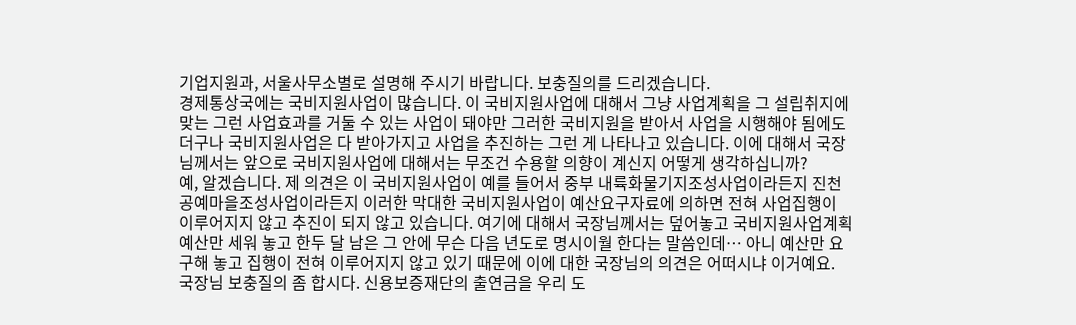기업지원과, 서울사무소별로 설명해 주시기 바랍니다. 보충질의를 드리겠습니다.
경제통상국에는 국비지원사업이 많습니다. 이 국비지원사업에 대해서 그냥 사업계획을 그 설립취지에 맞는 그런 사업효과를 거둘 수 있는 사업이 돼야만 그러한 국비지원을 받아서 사업을 시행해야 됨에도 더구나 국비지원사업은 다 받아가지고 사업을 추진하는 그런 게 나타나고 있습니다. 이에 대해서 국장님께서는 앞으로 국비지원사업에 대해서는 무조건 수용할 의향이 계신지 어떻게 생각하십니까?
예, 알겠습니다. 제 의견은 이 국비지원사업이 예를 들어서 중부 내륙화물기지조성사업이라든지 진천 공예마을조성사업이라든지 이러한 막대한 국비지원사업이 예산요구자료에 의하면 전혀 사업집행이 이루어지지 않고 추진이 되지 않고 있습니다. 여기에 대해서 국장님께서는 덮어놓고 국비지원사업계획 예산만 세워 놓고 한두 달 남은 그 안에 무슨 다음 년도로 명시이월 한다는 말씀인데… 아니 예산만 요구해 놓고 집행이 전혀 이루어지지 않고 있기 때문에 이에 대한 국장님의 의견은 어떠시냐 이거예요.
국장님 보충질의 좀 합시다. 신용보증재단의 출연금을 우리 도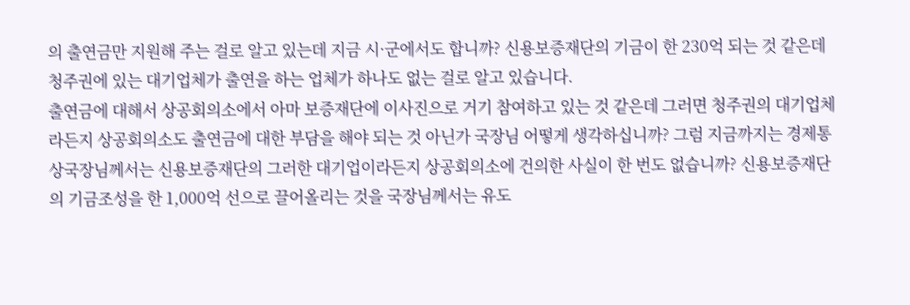의 출연금만 지원해 주는 걸로 알고 있는데 지금 시·군에서도 합니까? 신용보증재단의 기금이 한 230억 되는 것 같은데 청주권에 있는 대기업체가 출연을 하는 업체가 하나도 없는 걸로 알고 있습니다.
출연금에 대해서 상공회의소에서 아마 보증재단에 이사진으로 거기 참여하고 있는 것 같은데 그러면 청주권의 대기업체라든지 상공회의소도 출연금에 대한 부담을 해야 되는 것 아닌가 국장님 어떻게 생각하십니까? 그럼 지금까지는 경제통상국장님께서는 신용보증재단의 그러한 대기업이라든지 상공회의소에 건의한 사실이 한 번도 없습니까? 신용보증재단의 기금조성을 한 1,000억 선으로 끌어올리는 것을 국장님께서는 유도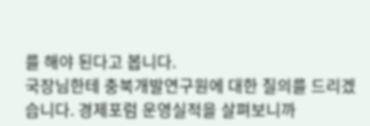를 해야 된다고 봅니다.
국장님한테 충북개발연구원에 대한 질의를 드리겠습니다. 경제포럼 운영실적을 살펴보니까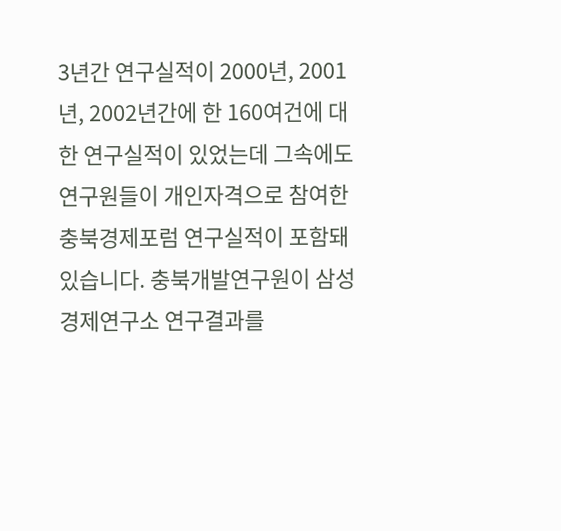3년간 연구실적이 2000년, 2001년, 2002년간에 한 160여건에 대한 연구실적이 있었는데 그속에도 연구원들이 개인자격으로 참여한 충북경제포럼 연구실적이 포함돼 있습니다. 충북개발연구원이 삼성경제연구소 연구결과를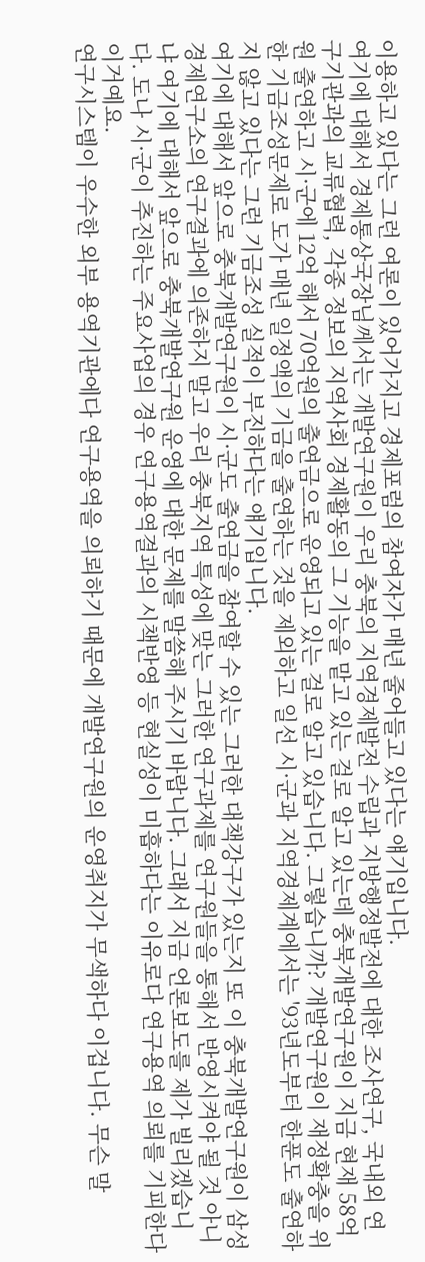이용하고 있다는 그런 여론이 있어가지고 경제포럼의 참여자가 매년 줄어들고 있다는 얘기입니다.
여기에 대해서 경제통상국장님께서는 개발연구원이 우리 충북의 지역경제발전 수립과 지방행정발전에 대한 조사연구, 국내외 연구기관과의 교류협력, 각종 정보의 지역사회 경제활동의 그 기능을 맡고 있는 걸로 알고 있는데 충북개발연구원이 지금 현재 58억원 출연하고 시·군에 12억 해서 70억원의 출연금으로 운영되고 있는 걸로 알고 있습니다. 그렇습니까? 개발연구원이 재정확충을 위한 기금조성문제로 도가 매년 일정액의 기금을 출연하는 것을 제외하고 일선 시·군과 지역경제계에서는 '93년도부터 한푼도 출연하지 않고 있다는 그런 기금조성 실적이 부진하다는 얘기입니다.
여기에 대해서 앞으로 충북개발연구원이 시·군도 출연금을 참여할 수 있는 그러한 대책강구가 있는지 또 이 충북개발연구원이 삼성경제연구소의 연구결과에 의존하지 말고 우리 충북지역 특성에 맞는 그러한 연구과제를 연구원들을 통해서 반영시켜야 될 것 아니냐 여기에 대해서 앞으로 충북개발연구원 운영에 대한 문제를 말씀해 주시기 바랍니다. 그래서 지금 언론보도를 제가 빌리겠습니다. 도나 시·군이 추진하는 주요사업의 경우 연구용역결과의 시책반영 등 현실성이 미흡하다는 이유로다 연구용역 의뢰를 기피한다 이거예요.
연구시스템이 우수한 외부 용역기관에다 연구용역을 의뢰하기 때문에 개발연구원의 운영취지가 무색하다 이겁니다. 무슨 말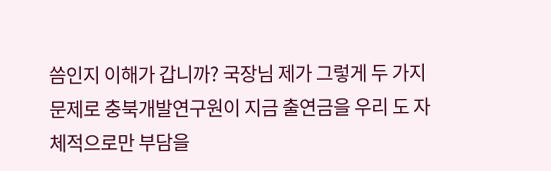씀인지 이해가 갑니까? 국장님 제가 그렇게 두 가지 문제로 충북개발연구원이 지금 출연금을 우리 도 자체적으로만 부담을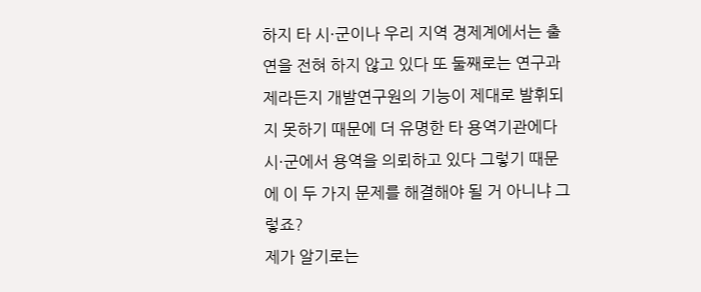하지 타 시·군이나 우리 지역 경제계에서는 출연을 전혀 하지 않고 있다 또 둘째로는 연구과제라든지 개발연구원의 기능이 제대로 발휘되지 못하기 때문에 더 유명한 타 용역기관에다 시·군에서 용역을 의뢰하고 있다 그렇기 때문에 이 두 가지 문제를 해결해야 될 거 아니냐 그렇죠?
제가 알기로는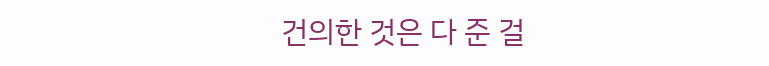건의한 것은 다 준 걸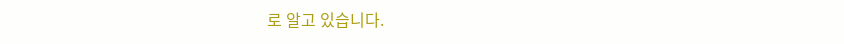로 알고 있습니다.